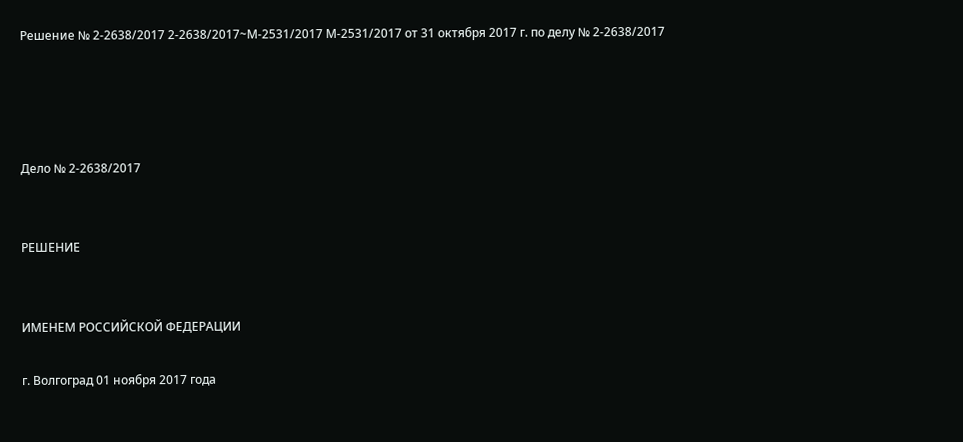Решение № 2-2638/2017 2-2638/2017~М-2531/2017 М-2531/2017 от 31 октября 2017 г. по делу № 2-2638/2017




Дело № 2-2638/2017


РЕШЕНИЕ


ИМЕНЕМ РОССИЙСКОЙ ФЕДЕРАЦИИ

г. Волгоград 01 ноября 2017 года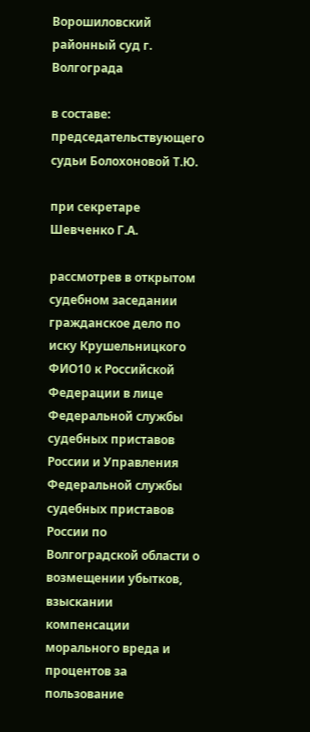Ворошиловский районный суд г. Волгограда

в составе: председательствующего судьи Болохоновой Т.Ю.

при секретаре Шевченко Г.А.

рассмотрев в открытом судебном заседании гражданское дело по иску Крушельницкого ФИО10 к Российской Федерации в лице Федеральной службы судебных приставов России и Управления Федеральной службы судебных приставов России по Волгоградской области о возмещении убытков, взыскании компенсации морального вреда и процентов за пользование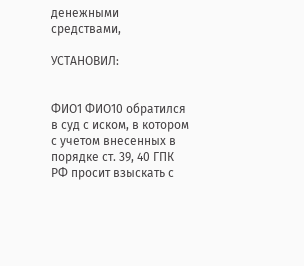денежными средствами,

УСТАНОВИЛ:


ФИО1 ФИО10 обратился в суд с иском, в котором с учетом внесенных в порядке ст. 39, 40 ГПК РФ просит взыскать с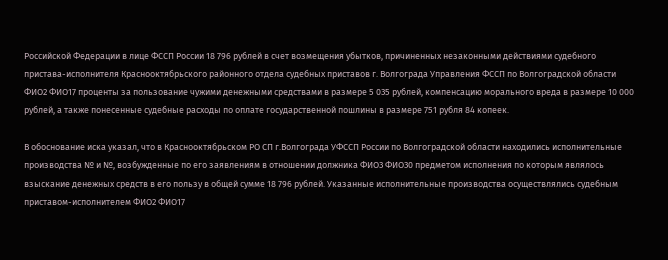Российской Федерации в лице ФССП России 18 796 рублей в счет возмещения убытков, причиненных незаконными действиями судебного пристава-исполнителя Краснооктябрьского районного отдела судебных приставов г. Волгограда Управления ФССП по Волгоградской области ФИО2 ФИО17 проценты за пользование чужими денежными средствами в размере 5 035 рублей, компенсацию морального вреда в размере 10 000 рублей, а также понесенные судебные расходы по оплате государственной пошлины в размере 751 рубля 84 копеек.

В обоснование иска указал, что в Краснооктябрьском РО СП г.Волгограда УФССП России по Волгоградской области находились исполнительные производства № и №, возбужденные по его заявлениям в отношении должника ФИО3 ФИО30 предметом исполнения по которым являлось взыскание денежных средств в его пользу в общей сумме 18 796 рублей. Указанные исполнительные производства осуществлялись судебным приставом-исполнителем ФИО2 ФИО17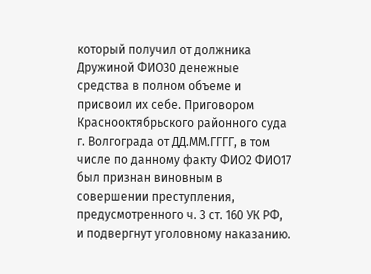который получил от должника Дружиной ФИО30 денежные средства в полном объеме и присвоил их себе. Приговором Краснооктябрьского районного суда г. Волгограда от ДД.ММ.ГГГГ, в том числе по данному факту ФИО2 ФИО17 был признан виновным в совершении преступления, предусмотренного ч. 3 ст. 160 УК РФ, и подвергнут уголовному наказанию.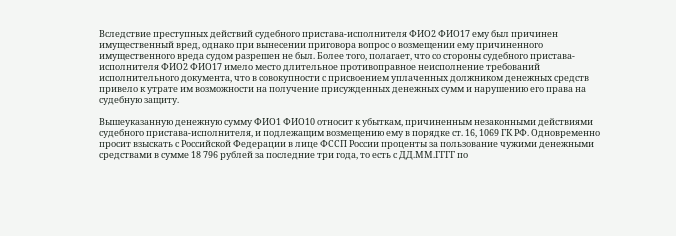Вследствие преступных действий судебного пристава-исполнителя ФИО2 ФИО17 ему был причинен имущественный вред, однако при вынесении приговора вопрос о возмещении ему причиненного имущественного вреда судом разрешен не был. Более того, полагает, что со стороны судебного пристава-исполнителя ФИО2 ФИО17 имело место длительное противоправное неисполнение требований исполнительного документа, что в совокупности с присвоением уплаченных должником денежных средств привело к утрате им возможности на получение присужденных денежных сумм и нарушению его права на судебную защиту.

Вышеуказанную денежную сумму ФИО1 ФИО10 относит к убыткам, причиненным незаконными действиями судебного пристава-исполнителя, и подлежащим возмещению ему в порядке ст. 16, 1069 ГК РФ. Одновременно просит взыскать с Российской Федерации в лице ФССП России проценты за пользование чужими денежными средствами в сумме 18 796 рублей за последние три года, то есть с ДД.ММ.ГГГГ по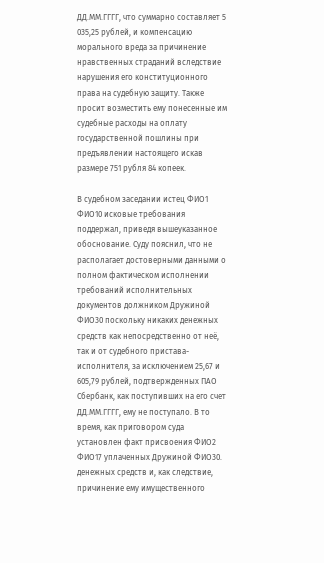ДД.ММ.ГГГГ, что суммарно составляет 5 035,25 рублей, и компенсацию морального вреда за причинение нравственных страданий вследствие нарушения его конституционного права на судебную защиту. Также просит возместить ему понесенные им судебные расходы на оплату государственной пошлины при предъявлении настоящего искав размере 751 рубля 84 копеек.

В судебном заседании истец ФИО1 ФИО10 исковые требования поддержал, приведя вышеуказанное обоснование. Суду пояснил, что не располагает достоверными данными о полном фактическом исполнении требований исполнительных документов должником Дружиной ФИО30 поскольку никаких денежных средств как непосредственно от неё, так и от судебного пристава-исполнителя, за исключением 25,67 и 605,79 рублей, подтвержденных ПАО Сбербанк, как поступивших на его счет ДД.ММ.ГГГГ, ему не поступало. В то время, как приговором суда установлен факт присвоения ФИО2 ФИО17 уплаченных Дружиной ФИО30. денежных средств и, как следствие, причинение ему имущественного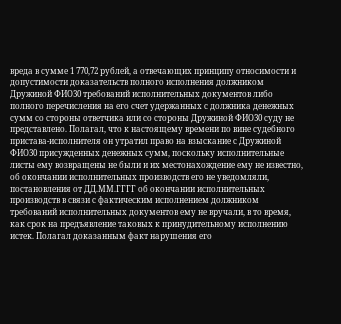вреда в сумме 1 770,72 рублей, а отвечающих принципу относимости и допустимости доказательств полного исполнения должником Дружиной ФИО30 требований исполнительных документов либо полного перечисления на его счет удержанных с должника денежных сумм со стороны ответчика или со стороны Дружиной ФИО30 суду не представлено. Полагал, что к настоящему времени по вине судебного пристава-исполнителя он утратил право на взыскание с Дружиной ФИО30 присужденных денежных сумм, поскольку исполнительные листы ему возвращены не были и их местонахождение ему не известно, об окончании исполнительных производств его не уведомляли, постановления от ДД.ММ.ГГГГ об окончании исполнительных производств в связи с фактическим исполнением должником требований исполнительных документов ему не вручали, в то время, как срок на предъявление таковых к принудительному исполнению истек. Полагал доказанным факт нарушения его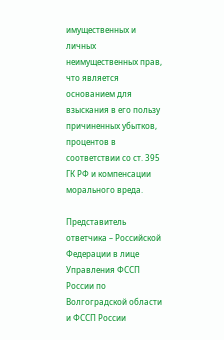имущественных и личных неимущественных прав, что является основанием для взыскания в его пользу причиненных убытков, процентов в соответствии со ст. 395 ГК РФ и компенсации морального вреда.

Представитель ответчика – Российской Федерации в лице Управления ФССП России по Волгоградской области и ФССП России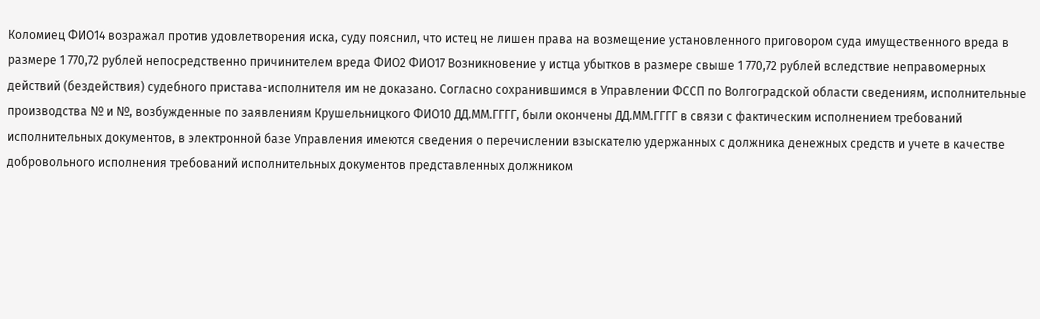Коломиец ФИО14 возражал против удовлетворения иска, суду пояснил, что истец не лишен права на возмещение установленного приговором суда имущественного вреда в размере 1 770,72 рублей непосредственно причинителем вреда ФИО2 ФИО17 Возникновение у истца убытков в размере свыше 1 770,72 рублей вследствие неправомерных действий (бездействия) судебного пристава-исполнителя им не доказано. Согласно сохранившимся в Управлении ФССП по Волгоградской области сведениям, исполнительные производства № и №, возбужденные по заявлениям Крушельницкого ФИО10 ДД.ММ.ГГГГ, были окончены ДД.ММ.ГГГГ в связи с фактическим исполнением требований исполнительных документов, в электронной базе Управления имеются сведения о перечислении взыскателю удержанных с должника денежных средств и учете в качестве добровольного исполнения требований исполнительных документов представленных должником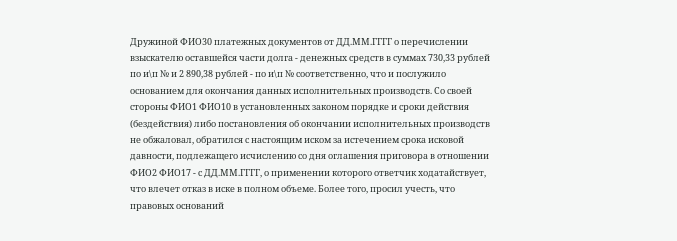Дружиной ФИО30 платежных документов от ДД.ММ.ГГГГ о перечислении взыскателю оставшейся части долга - денежных средств в суммах 730,33 рублей по и\п № и 2 890,38 рублей - по и\п № соответственно, что и послужило основанием для окончания данных исполнительных производств. Со своей стороны ФИО1 ФИО10 в установленных законом порядке и сроки действия (бездействия) либо постановления об окончании исполнительных производств не обжаловал, обратился с настоящим иском за истечением срока исковой давности, подлежащего исчислению со дня оглашения приговора в отношении ФИО2 ФИО17 - с ДД.ММ.ГГГГ, о применении которого ответчик ходатайствует, что влечет отказ в иске в полном объеме. Более того, просил учесть, что правовых оснований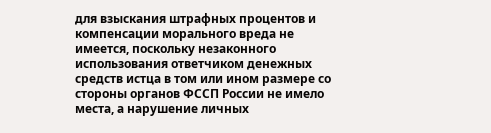для взыскания штрафных процентов и компенсации морального вреда не имеется, поскольку незаконного использования ответчиком денежных средств истца в том или ином размере со стороны органов ФССП России не имело места, а нарушение личных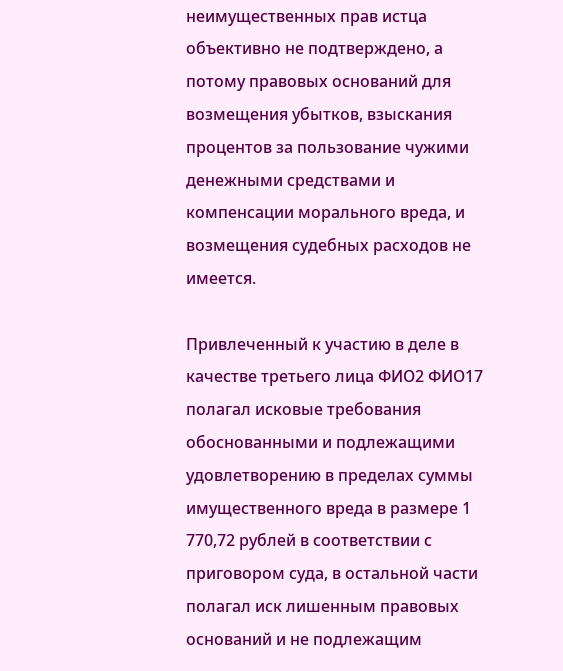неимущественных прав истца объективно не подтверждено, а потому правовых оснований для возмещения убытков, взыскания процентов за пользование чужими денежными средствами и компенсации морального вреда, и возмещения судебных расходов не имеется.

Привлеченный к участию в деле в качестве третьего лица ФИО2 ФИО17 полагал исковые требования обоснованными и подлежащими удовлетворению в пределах суммы имущественного вреда в размере 1 770,72 рублей в соответствии с приговором суда, в остальной части полагал иск лишенным правовых оснований и не подлежащим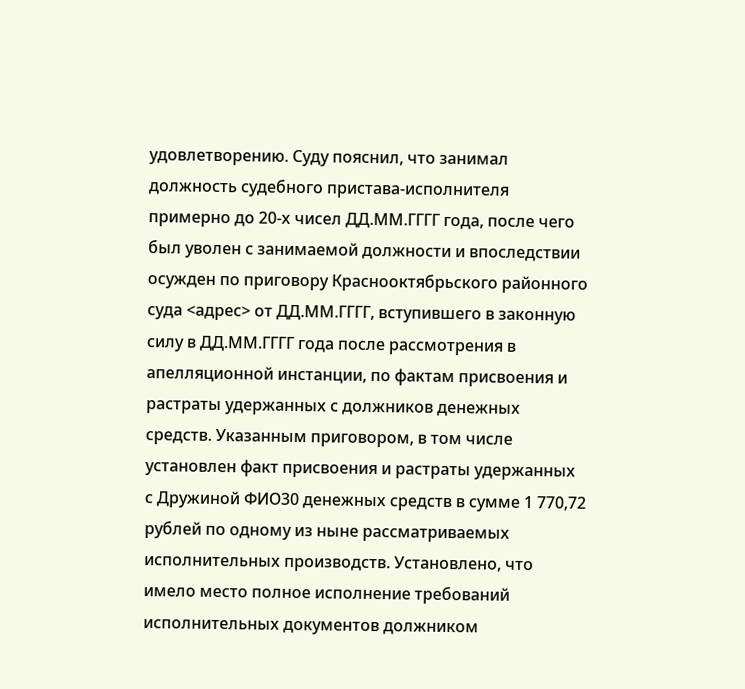удовлетворению. Суду пояснил, что занимал должность судебного пристава-исполнителя примерно до 20-х чисел ДД.ММ.ГГГГ года, после чего был уволен с занимаемой должности и впоследствии осужден по приговору Краснооктябрьского районного суда <адрес> от ДД.ММ.ГГГГ, вступившего в законную силу в ДД.ММ.ГГГГ года после рассмотрения в апелляционной инстанции, по фактам присвоения и растраты удержанных с должников денежных средств. Указанным приговором, в том числе установлен факт присвоения и растраты удержанных с Дружиной ФИО30 денежных средств в сумме 1 770,72 рублей по одному из ныне рассматриваемых исполнительных производств. Установлено, что имело место полное исполнение требований исполнительных документов должником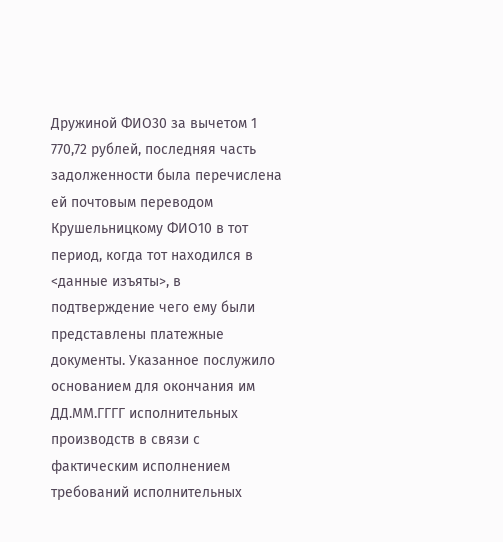Дружиной ФИО30 за вычетом 1 770,72 рублей, последняя часть задолженности была перечислена ей почтовым переводом Крушельницкому ФИО10 в тот период, когда тот находился в <данные изъяты>, в подтверждение чего ему были представлены платежные документы. Указанное послужило основанием для окончания им ДД.ММ.ГГГГ исполнительных производств в связи с фактическим исполнением требований исполнительных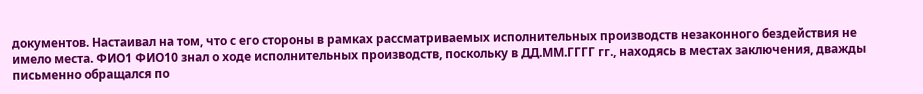документов. Настаивал на том, что с его стороны в рамках рассматриваемых исполнительных производств незаконного бездействия не имело места. ФИО1 ФИО10 знал о ходе исполнительных производств, поскольку в ДД.ММ.ГГГГ гг., находясь в местах заключения, дважды письменно обращался по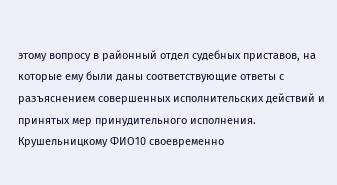этому вопросу в районный отдел судебных приставов, на которые ему были даны соответствующие ответы с разъяснением совершенных исполнительских действий и принятых мер принудительного исполнения. Крушельницкому ФИО10 своевременно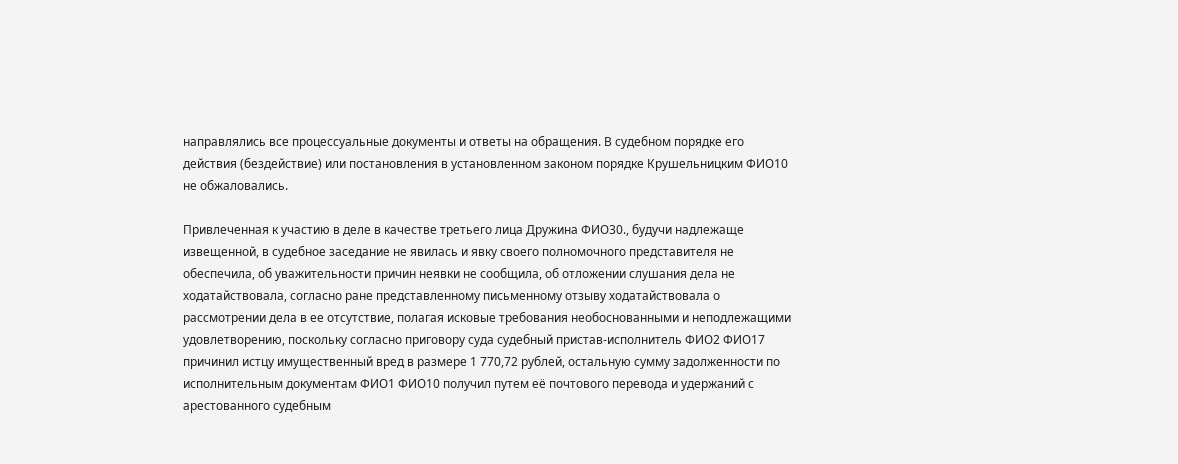направлялись все процессуальные документы и ответы на обращения. В судебном порядке его действия (бездействие) или постановления в установленном законом порядке Крушельницким ФИО10 не обжаловались.

Привлеченная к участию в деле в качестве третьего лица Дружина ФИО30., будучи надлежаще извещенной, в судебное заседание не явилась и явку своего полномочного представителя не обеспечила, об уважительности причин неявки не сообщила, об отложении слушания дела не ходатайствовала, согласно ране представленному письменному отзыву ходатайствовала о рассмотрении дела в ее отсутствие, полагая исковые требования необоснованными и неподлежащими удовлетворению, поскольку согласно приговору суда судебный пристав-исполнитель ФИО2 ФИО17 причинил истцу имущественный вред в размере 1 770,72 рублей, остальную сумму задолженности по исполнительным документам ФИО1 ФИО10 получил путем её почтового перевода и удержаний с арестованного судебным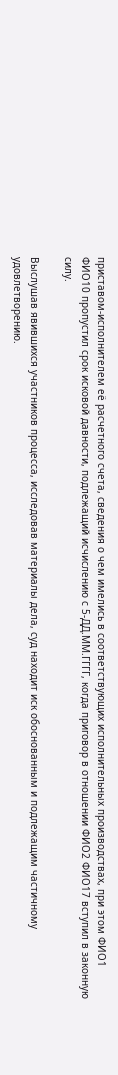приставом-исполнителем её расчетного счета, сведения о чем имелись в соответствующих исполнительных производствах, при этом ФИО1 ФИО10 пропустил срок исковой давности, подлежащий исчислению с 5-ДД.ММ.ГГГГ, когда приговор в отношении ФИО2 ФИО17 вступил в законную силу.

Выслушав явившихся участников процесса, исследовав материалы дела, суд находит иск обоснованным и подлежащим частичному удовлетворению.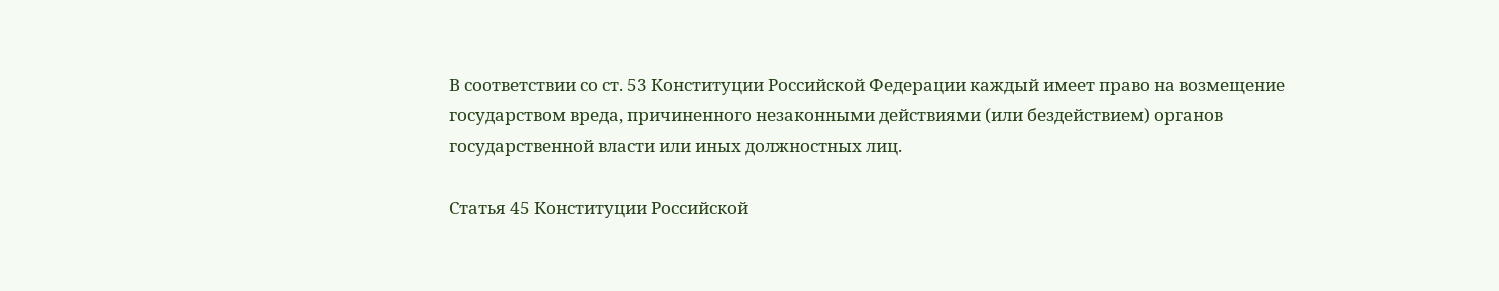В соответствии со ст. 53 Конституции Российской Федерации каждый имеет право на возмещение государством вреда, причиненного незаконными действиями (или бездействием) органов государственной власти или иных должностных лиц.

Статья 45 Конституции Российской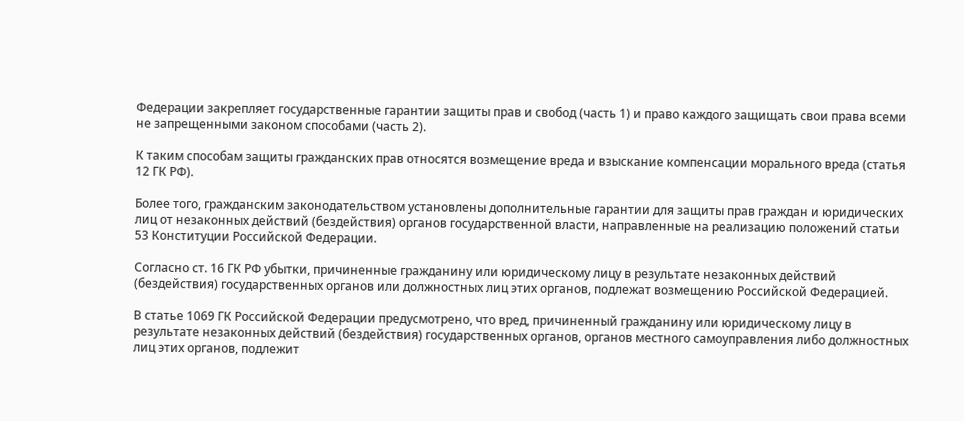Федерации закрепляет государственные гарантии защиты прав и свобод (часть 1) и право каждого защищать свои права всеми не запрещенными законом способами (часть 2).

К таким способам защиты гражданских прав относятся возмещение вреда и взыскание компенсации морального вреда (статья 12 ГК РФ).

Более того, гражданским законодательством установлены дополнительные гарантии для защиты прав граждан и юридических лиц от незаконных действий (бездействия) органов государственной власти, направленные на реализацию положений статьи 53 Конституции Российской Федерации.

Согласно ст. 16 ГК РФ убытки, причиненные гражданину или юридическому лицу в результате незаконных действий (бездействия) государственных органов или должностных лиц этих органов, подлежат возмещению Российской Федерацией.

В статье 1069 ГК Российской Федерации предусмотрено, что вред, причиненный гражданину или юридическому лицу в результате незаконных действий (бездействия) государственных органов, органов местного самоуправления либо должностных лиц этих органов, подлежит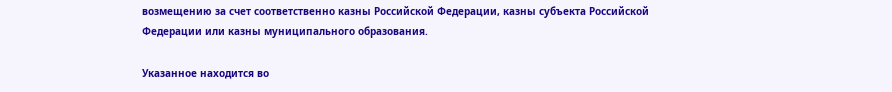возмещению за счет соответственно казны Российской Федерации, казны субъекта Российской Федерации или казны муниципального образования.

Указанное находится во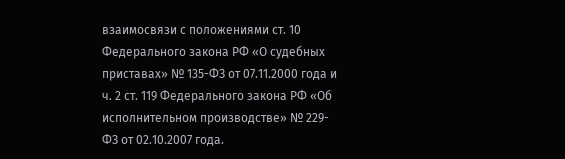взаимосвязи с положениями ст. 10 Федерального закона РФ «О судебных приставах» № 135-ФЗ от 07.11.2000 года и ч. 2 ст. 119 Федерального закона РФ «Об исполнительном производстве» № 229-ФЗ от 02.10.2007 года.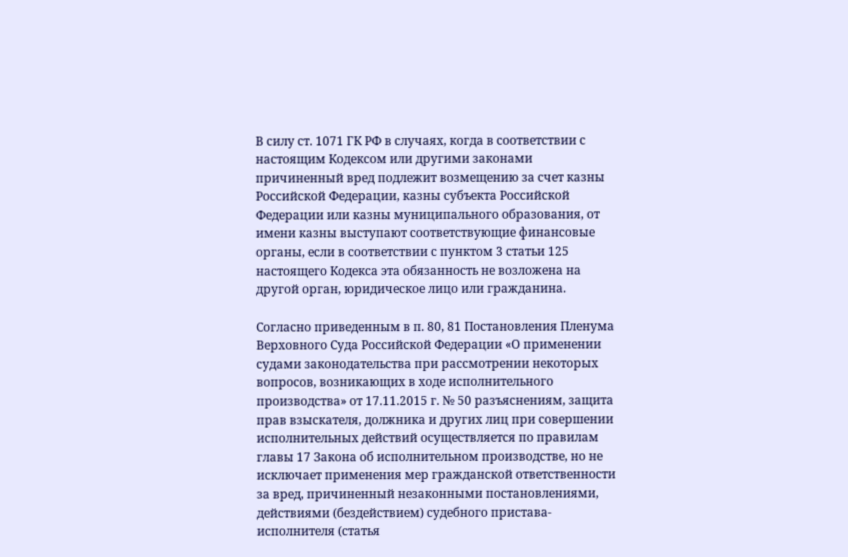В силу ст. 1071 ГК РФ в случаях, когда в соответствии с настоящим Кодексом или другими законами причиненный вред подлежит возмещению за счет казны Российской Федерации, казны субъекта Российской Федерации или казны муниципального образования, от имени казны выступают соответствующие финансовые органы, если в соответствии с пунктом 3 статьи 125 настоящего Кодекса эта обязанность не возложена на другой орган, юридическое лицо или гражданина.

Согласно приведенным в п. 80, 81 Постановления Пленума Верховного Суда Российской Федерации «О применении судами законодательства при рассмотрении некоторых вопросов, возникающих в ходе исполнительного производства» от 17.11.2015 г. № 50 разъяснениям, защита прав взыскателя, должника и других лиц при совершении исполнительных действий осуществляется по правилам главы 17 Закона об исполнительном производстве, но не исключает применения мер гражданской ответственности за вред, причиненный незаконными постановлениями, действиями (бездействием) судебного пристава-исполнителя (статья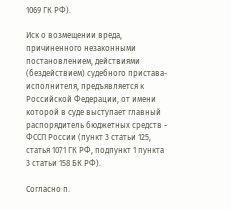1069 ГК РФ).

Иск о возмещении вреда, причиненного незаконными постановлением, действиями (бездействием) судебного пристава-исполнителя, предъявляется к Российской Федерации, от имени которой в суде выступает главный распорядитель бюджетных средств - ФССП России (пункт 3 статьи 125, статья 1071 ГК РФ, подпункт 1 пункта 3 статьи 158 БК РФ).

Согласно п.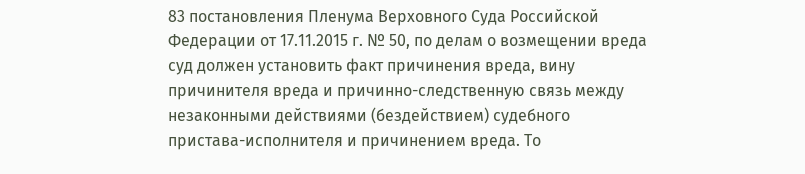83 постановления Пленума Верховного Суда Российской Федерации от 17.11.2015 г. № 50, по делам о возмещении вреда суд должен установить факт причинения вреда, вину причинителя вреда и причинно-следственную связь между незаконными действиями (бездействием) судебного пристава-исполнителя и причинением вреда. То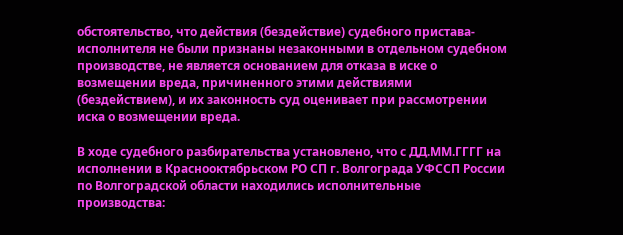обстоятельство, что действия (бездействие) судебного пристава-исполнителя не были признаны незаконными в отдельном судебном производстве, не является основанием для отказа в иске о возмещении вреда, причиненного этими действиями (бездействием), и их законность суд оценивает при рассмотрении иска о возмещении вреда.

В ходе судебного разбирательства установлено, что с ДД.ММ.ГГГГ на исполнении в Краснооктябрьском РО СП г. Волгограда УФССП России по Волгоградской области находились исполнительные производства: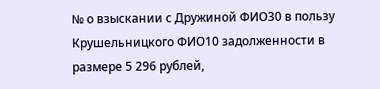№ о взыскании с Дружиной ФИО30 в пользу Крушельницкого ФИО10 задолженности в размере 5 296 рублей,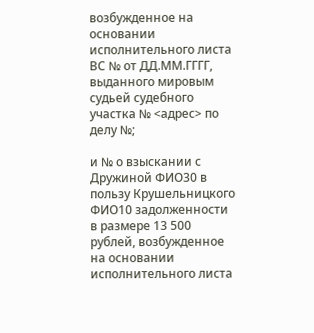возбужденное на основании исполнительного листа ВС № от ДД.ММ.ГГГГ, выданного мировым судьей судебного участка № <адрес> по делу №;

и № о взыскании с Дружиной ФИО30 в пользу Крушельницкого ФИО10 задолженности в размере 13 500 рублей, возбужденное на основании исполнительного листа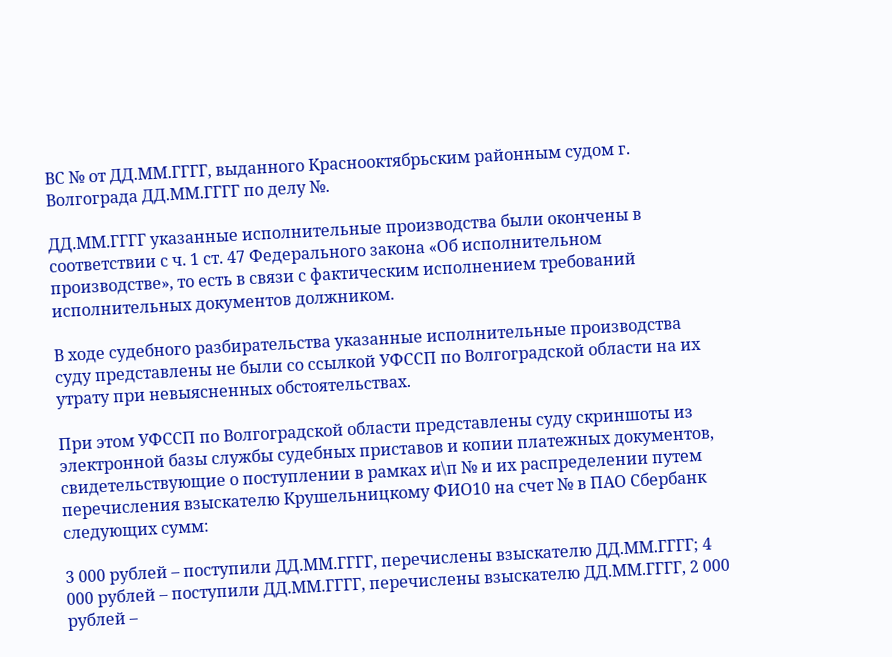ВС № от ДД.ММ.ГГГГ, выданного Краснооктябрьским районным судом г. Волгограда ДД.ММ.ГГГГ по делу №.

ДД.ММ.ГГГГ указанные исполнительные производства были окончены в соответствии с ч. 1 ст. 47 Федерального закона «Об исполнительном производстве», то есть в связи с фактическим исполнением требований исполнительных документов должником.

В ходе судебного разбирательства указанные исполнительные производства суду представлены не были со ссылкой УФССП по Волгоградской области на их утрату при невыясненных обстоятельствах.

При этом УФССП по Волгоградской области представлены суду скриншоты из электронной базы службы судебных приставов и копии платежных документов, свидетельствующие о поступлении в рамках и\п № и их распределении путем перечисления взыскателю Крушельницкому ФИО10 на счет № в ПАО Сбербанк следующих сумм:

3 000 рублей – поступили ДД.ММ.ГГГГ, перечислены взыскателю ДД.ММ.ГГГГ; 4 000 рублей – поступили ДД.ММ.ГГГГ, перечислены взыскателю ДД.ММ.ГГГГ, 2 000 рублей –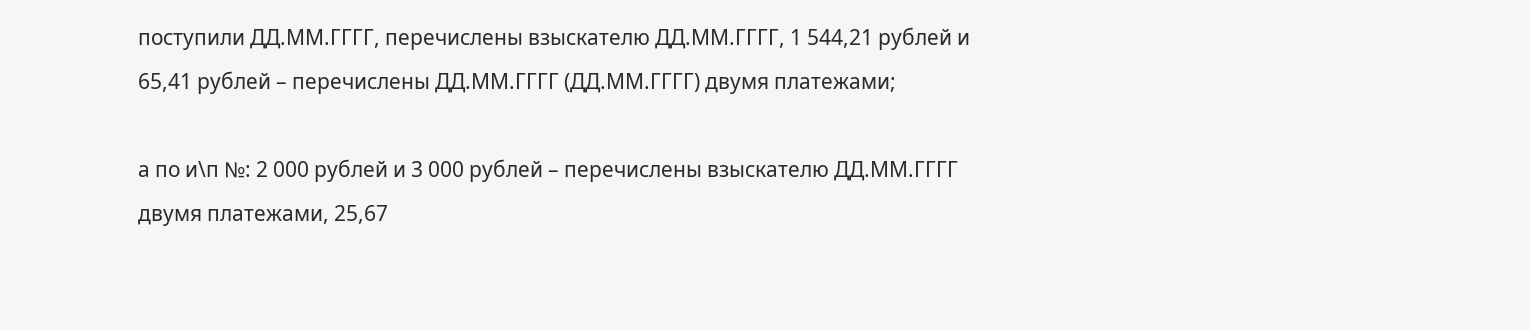поступили ДД.ММ.ГГГГ, перечислены взыскателю ДД.ММ.ГГГГ, 1 544,21 рублей и 65,41 рублей – перечислены ДД.ММ.ГГГГ (ДД.ММ.ГГГГ) двумя платежами;

а по и\п №: 2 000 рублей и 3 000 рублей – перечислены взыскателю ДД.ММ.ГГГГ двумя платежами, 25,67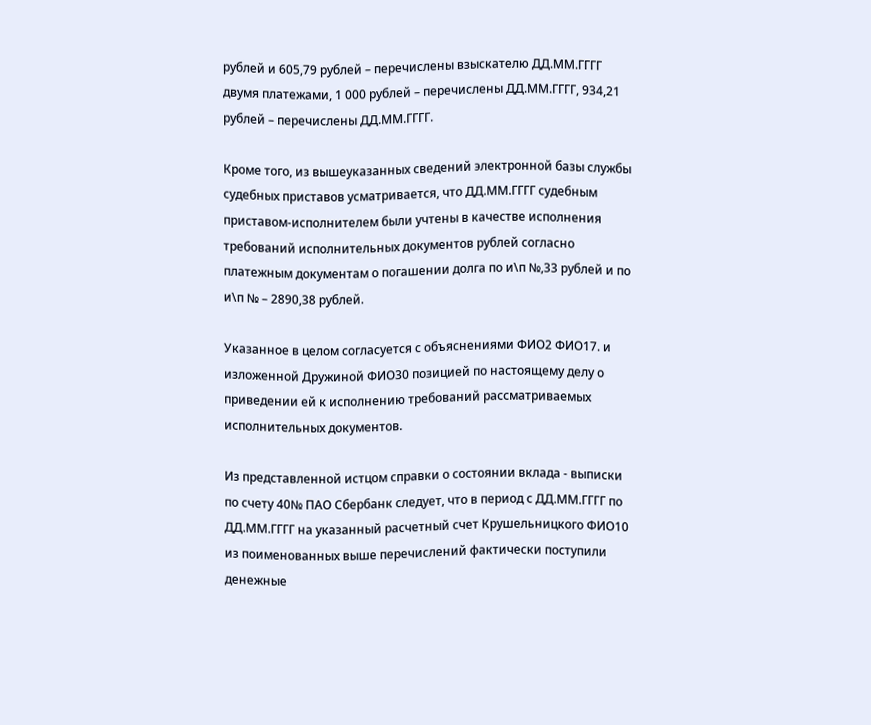рублей и 605,79 рублей – перечислены взыскателю ДД.ММ.ГГГГ двумя платежами, 1 000 рублей – перечислены ДД.ММ.ГГГГ, 934,21 рублей – перечислены ДД.ММ.ГГГГ.

Кроме того, из вышеуказанных сведений электронной базы службы судебных приставов усматривается, что ДД.ММ.ГГГГ судебным приставом-исполнителем были учтены в качестве исполнения требований исполнительных документов рублей согласно платежным документам о погашении долга по и\п №,33 рублей и по и\п № – 2890,38 рублей.

Указанное в целом согласуется с объяснениями ФИО2 ФИО17. и изложенной Дружиной ФИО30 позицией по настоящему делу о приведении ей к исполнению требований рассматриваемых исполнительных документов.

Из представленной истцом справки о состоянии вклада - выписки по счету 40№ ПАО Сбербанк следует, что в период с ДД.ММ.ГГГГ по ДД.ММ.ГГГГ на указанный расчетный счет Крушельницкого ФИО10 из поименованных выше перечислений фактически поступили денежные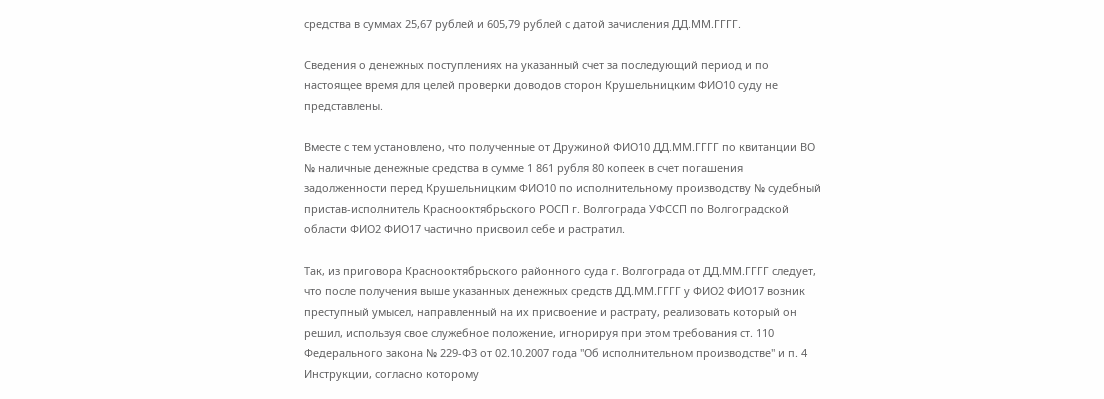средства в суммах 25,67 рублей и 605,79 рублей с датой зачисления ДД.ММ.ГГГГ.

Сведения о денежных поступлениях на указанный счет за последующий период и по настоящее время для целей проверки доводов сторон Крушельницким ФИО10 суду не представлены.

Вместе с тем установлено, что полученные от Дружиной ФИО10 ДД.ММ.ГГГГ по квитанции ВО № наличные денежные средства в сумме 1 861 рубля 80 копеек в счет погашения задолженности перед Крушельницким ФИО10 по исполнительному производству № судебный пристав-исполнитель Краснооктябрьского РОСП г. Волгограда УФССП по Волгоградской области ФИО2 ФИО17 частично присвоил себе и растратил.

Так, из приговора Краснооктябрьского районного суда г. Волгограда от ДД.ММ.ГГГГ следует, что после получения выше указанных денежных средств ДД.ММ.ГГГГ у ФИО2 ФИО17 возник преступный умысел, направленный на их присвоение и растрату, реализовать который он решил, используя свое служебное положение, игнорируя при этом требования ст. 110 Федерального закона № 229-ФЗ от 02.10.2007 года "Об исполнительном производстве" и п. 4 Инструкции, согласно которому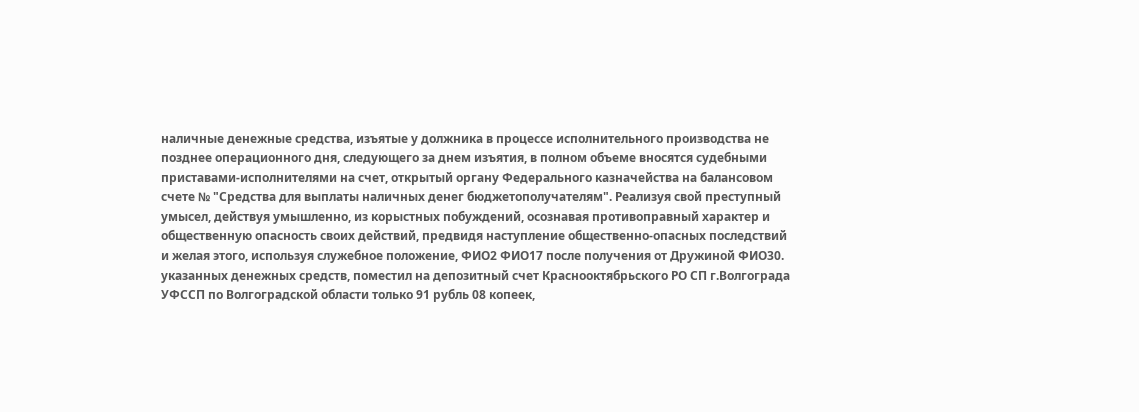наличные денежные средства, изъятые у должника в процессе исполнительного производства не позднее операционного дня, следующего за днем изъятия, в полном объеме вносятся судебными приставами-исполнителями на счет, открытый органу Федерального казначейства на балансовом счете № "Средства для выплаты наличных денег бюджетополучателям". Реализуя свой преступный умысел, действуя умышленно, из корыстных побуждений, осознавая противоправный характер и общественную опасность своих действий, предвидя наступление общественно-опасных последствий и желая этого, используя служебное положение, ФИО2 ФИО17 после получения от Дружиной ФИО30. указанных денежных средств, поместил на депозитный счет Краснооктябрьского РО СП г.Волгограда УФССП по Волгоградской области только 91 рубль 08 копеек,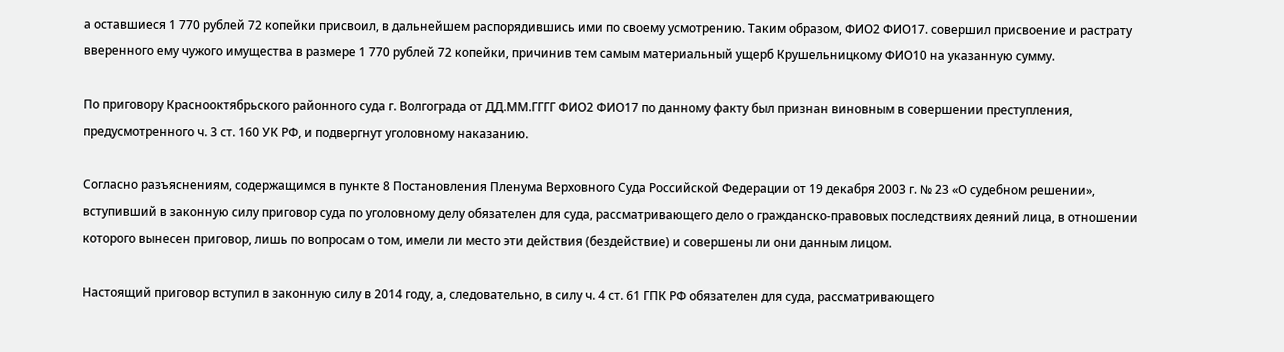а оставшиеся 1 770 рублей 72 копейки присвоил, в дальнейшем распорядившись ими по своему усмотрению. Таким образом, ФИО2 ФИО17. совершил присвоение и растрату вверенного ему чужого имущества в размере 1 770 рублей 72 копейки, причинив тем самым материальный ущерб Крушельницкому ФИО10 на указанную сумму.

По приговору Краснооктябрьского районного суда г. Волгограда от ДД.ММ.ГГГГ ФИО2 ФИО17 по данному факту был признан виновным в совершении преступления, предусмотренного ч. 3 ст. 160 УК РФ, и подвергнут уголовному наказанию.

Согласно разъяснениям, содержащимся в пункте 8 Постановления Пленума Верховного Суда Российской Федерации от 19 декабря 2003 г. № 23 «О судебном решении», вступивший в законную силу приговор суда по уголовному делу обязателен для суда, рассматривающего дело о гражданско-правовых последствиях деяний лица, в отношении которого вынесен приговор, лишь по вопросам о том, имели ли место эти действия (бездействие) и совершены ли они данным лицом.

Настоящий приговор вступил в законную силу в 2014 году, а, следовательно, в силу ч. 4 ст. 61 ГПК РФ обязателен для суда, рассматривающего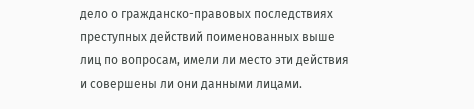дело о гражданско-правовых последствиях преступных действий поименованных выше лиц по вопросам, имели ли место эти действия и совершены ли они данными лицами.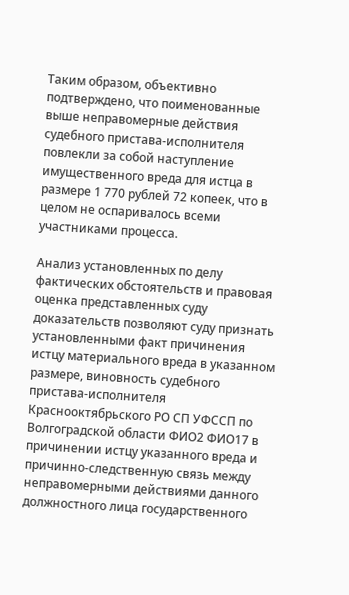Таким образом, объективно подтверждено, что поименованные выше неправомерные действия судебного пристава-исполнителя повлекли за собой наступление имущественного вреда для истца в размере 1 770 рублей 72 копеек, что в целом не оспаривалось всеми участниками процесса.

Анализ установленных по делу фактических обстоятельств и правовая оценка представленных суду доказательств позволяют суду признать установленными факт причинения истцу материального вреда в указанном размере, виновность судебного пристава-исполнителя Краснооктябрьского РО СП УФССП по Волгоградской области ФИО2 ФИО17 в причинении истцу указанного вреда и причинно-следственную связь между неправомерными действиями данного должностного лица государственного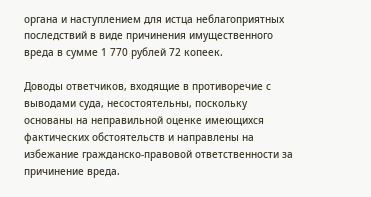органа и наступлением для истца неблагоприятных последствий в виде причинения имущественного вреда в сумме 1 770 рублей 72 копеек.

Доводы ответчиков, входящие в противоречие с выводами суда, несостоятельны, поскольку основаны на неправильной оценке имеющихся фактических обстоятельств и направлены на избежание гражданско-правовой ответственности за причинение вреда.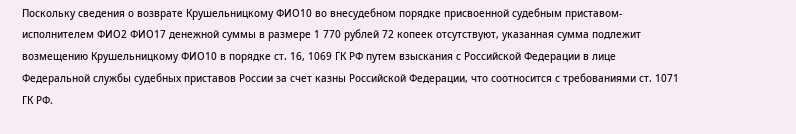Поскольку сведения о возврате Крушельницкому ФИО10 во внесудебном порядке присвоенной судебным приставом-исполнителем ФИО2 ФИО17 денежной суммы в размере 1 770 рублей 72 копеек отсутствуют, указанная сумма подлежит возмещению Крушельницкому ФИО10 в порядке ст. 16, 1069 ГК РФ путем взыскания с Российской Федерации в лице Федеральной службы судебных приставов России за счет казны Российской Федерации, что соотносится с требованиями ст. 1071 ГК РФ.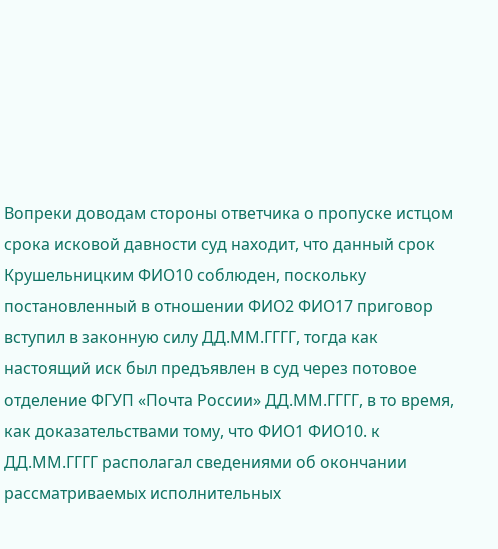Вопреки доводам стороны ответчика о пропуске истцом срока исковой давности суд находит, что данный срок Крушельницким ФИО10 соблюден, поскольку постановленный в отношении ФИО2 ФИО17 приговор вступил в законную силу ДД.ММ.ГГГГ, тогда как настоящий иск был предъявлен в суд через потовое отделение ФГУП «Почта России» ДД.ММ.ГГГГ, в то время, как доказательствами тому, что ФИО1 ФИО10. к ДД.ММ.ГГГГ располагал сведениями об окончании рассматриваемых исполнительных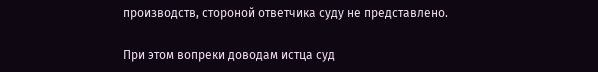производств, стороной ответчика суду не представлено.

При этом вопреки доводам истца суд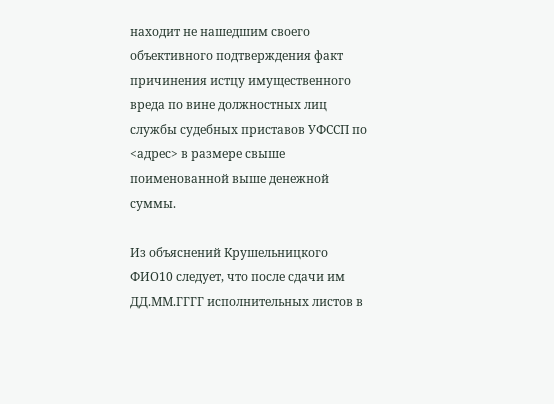находит не нашедшим своего объективного подтверждения факт причинения истцу имущественного вреда по вине должностных лиц службы судебных приставов УФССП по <адрес> в размере свыше поименованной выше денежной суммы.

Из объяснений Крушельницкого ФИО10 следует, что после сдачи им ДД.ММ.ГГГГ исполнительных листов в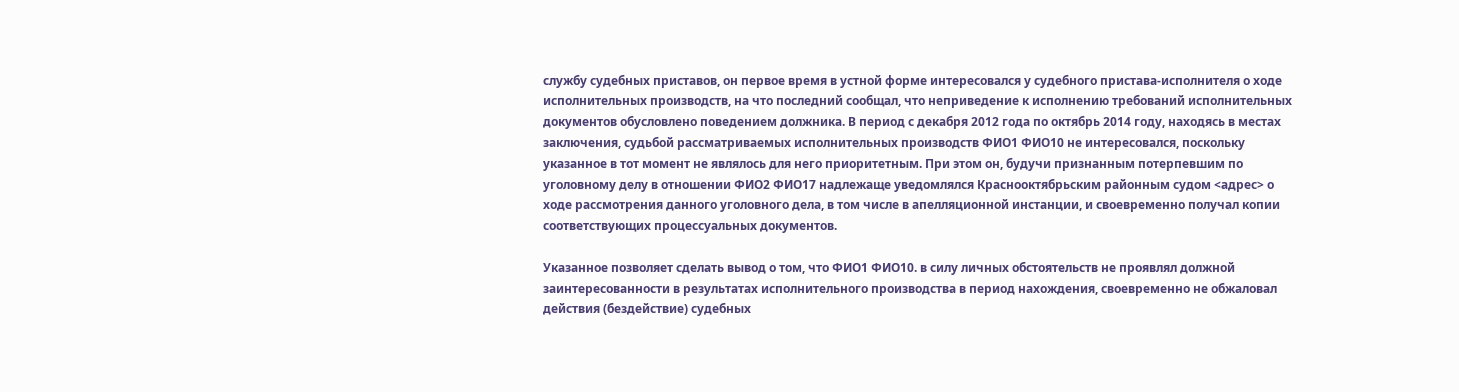службу судебных приставов, он первое время в устной форме интересовался у судебного пристава-исполнителя о ходе исполнительных производств, на что последний сообщал, что неприведение к исполнению требований исполнительных документов обусловлено поведением должника. В период с декабря 2012 года по октябрь 2014 году, находясь в местах заключения, судьбой рассматриваемых исполнительных производств ФИО1 ФИО10 не интересовался, поскольку указанное в тот момент не являлось для него приоритетным. При этом он, будучи признанным потерпевшим по уголовному делу в отношении ФИО2 ФИО17 надлежаще уведомлялся Краснооктябрьским районным судом <адрес> о ходе рассмотрения данного уголовного дела, в том числе в апелляционной инстанции, и своевременно получал копии соответствующих процессуальных документов.

Указанное позволяет сделать вывод о том, что ФИО1 ФИО10. в силу личных обстоятельств не проявлял должной заинтересованности в результатах исполнительного производства в период нахождения, своевременно не обжаловал действия (бездействие) судебных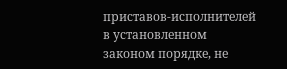приставов-исполнителей в установленном законом порядке, не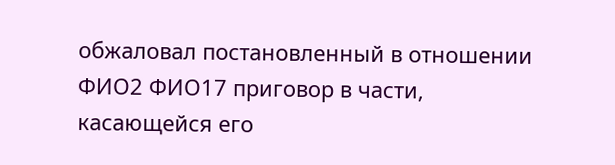обжаловал постановленный в отношении ФИО2 ФИО17 приговор в части, касающейся его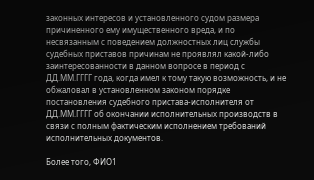законных интересов и установленного судом размера причиненного ему имущественного вреда, и по несвязанным с поведением должностных лиц службы судебных приставов причинам не проявлял какой-либо заинтересованности в данном вопросе в период с ДД.ММ.ГГГГ года, когда имел к тому такую возможность, и не обжаловал в установленном законом порядке постановления судебного пристава-исполнителя от ДД.ММ.ГГГГ об окончании исполнительных производств в связи с полным фактическим исполнением требований исполнительных документов.

Более того, ФИО1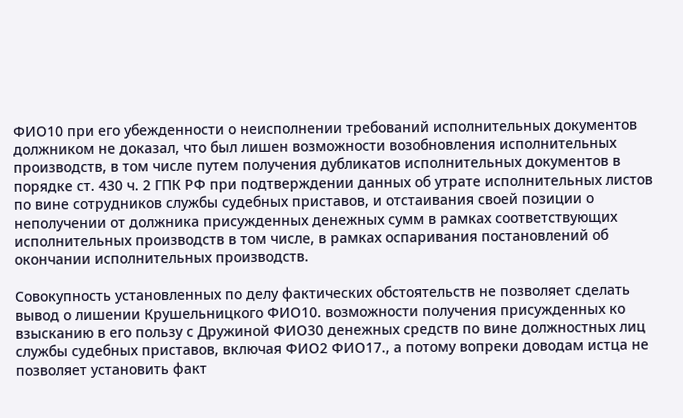ФИО10 при его убежденности о неисполнении требований исполнительных документов должником не доказал, что был лишен возможности возобновления исполнительных производств, в том числе путем получения дубликатов исполнительных документов в порядке ст. 430 ч. 2 ГПК РФ при подтверждении данных об утрате исполнительных листов по вине сотрудников службы судебных приставов, и отстаивания своей позиции о неполучении от должника присужденных денежных сумм в рамках соответствующих исполнительных производств в том числе, в рамках оспаривания постановлений об окончании исполнительных производств.

Совокупность установленных по делу фактических обстоятельств не позволяет сделать вывод о лишении Крушельницкого ФИО10. возможности получения присужденных ко взысканию в его пользу с Дружиной ФИО30 денежных средств по вине должностных лиц службы судебных приставов, включая ФИО2 ФИО17., а потому вопреки доводам истца не позволяет установить факт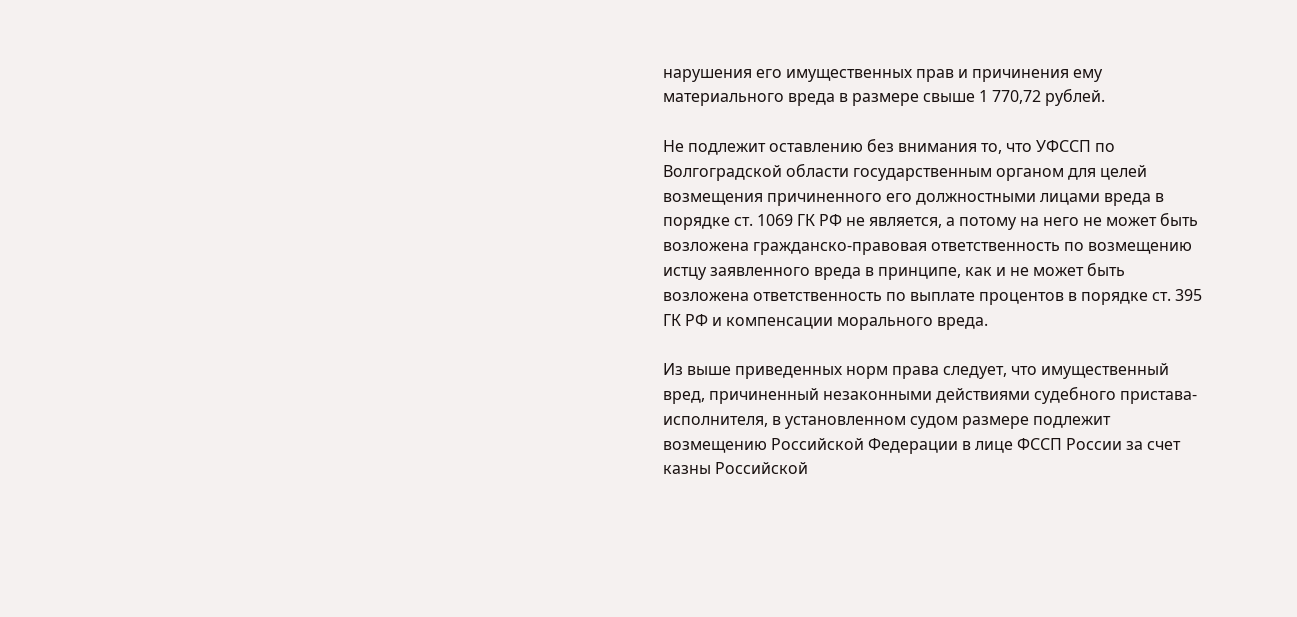нарушения его имущественных прав и причинения ему материального вреда в размере свыше 1 770,72 рублей.

Не подлежит оставлению без внимания то, что УФССП по Волгоградской области государственным органом для целей возмещения причиненного его должностными лицами вреда в порядке ст. 1069 ГК РФ не является, а потому на него не может быть возложена гражданско-правовая ответственность по возмещению истцу заявленного вреда в принципе, как и не может быть возложена ответственность по выплате процентов в порядке ст. 395 ГК РФ и компенсации морального вреда.

Из выше приведенных норм права следует, что имущественный вред, причиненный незаконными действиями судебного пристава-исполнителя, в установленном судом размере подлежит возмещению Российской Федерации в лице ФССП России за счет казны Российской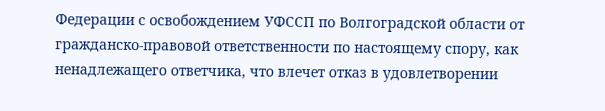Федерации с освобождением УФССП по Волгоградской области от гражданско-правовой ответственности по настоящему спору, как ненадлежащего ответчика, что влечет отказ в удовлетворении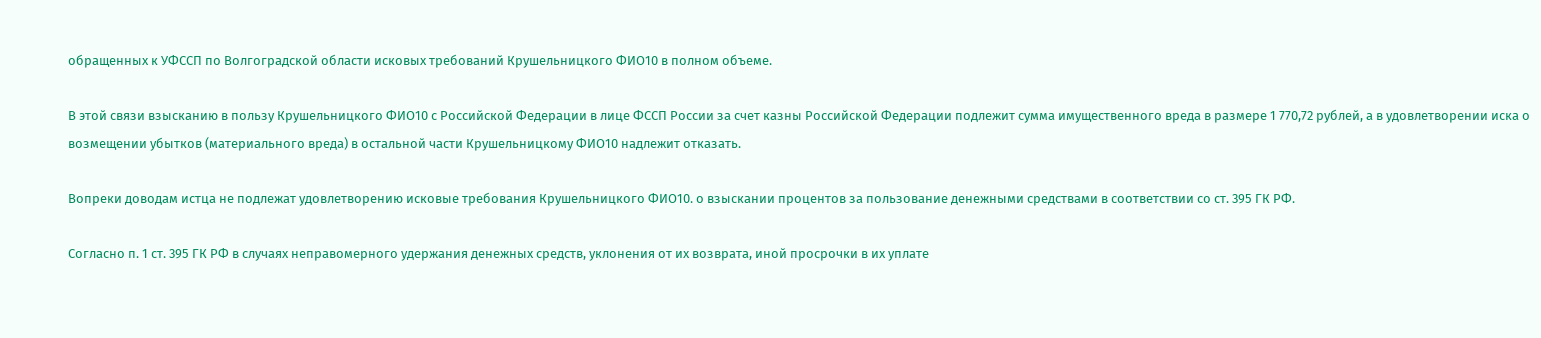обращенных к УФССП по Волгоградской области исковых требований Крушельницкого ФИО10 в полном объеме.

В этой связи взысканию в пользу Крушельницкого ФИО10 с Российской Федерации в лице ФССП России за счет казны Российской Федерации подлежит сумма имущественного вреда в размере 1 770,72 рублей, а в удовлетворении иска о возмещении убытков (материального вреда) в остальной части Крушельницкому ФИО10 надлежит отказать.

Вопреки доводам истца не подлежат удовлетворению исковые требования Крушельницкого ФИО10. о взыскании процентов за пользование денежными средствами в соответствии со ст. 395 ГК РФ.

Согласно п. 1 ст. 395 ГК РФ в случаях неправомерного удержания денежных средств, уклонения от их возврата, иной просрочки в их уплате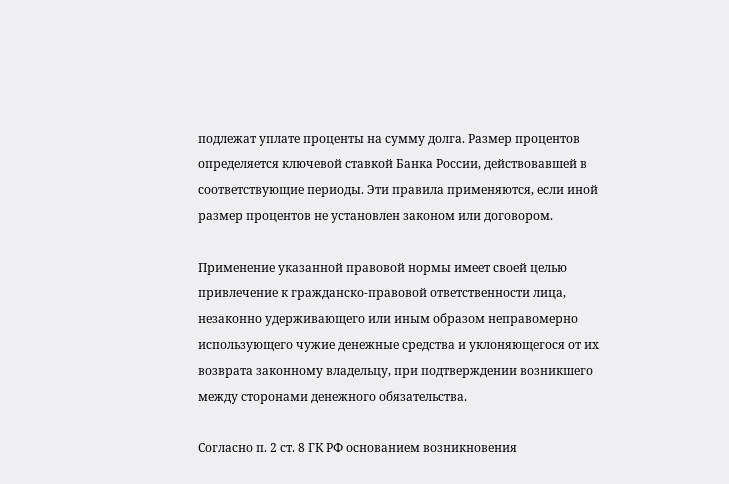подлежат уплате проценты на сумму долга. Размер процентов определяется ключевой ставкой Банка России, действовавшей в соответствующие периоды. Эти правила применяются, если иной размер процентов не установлен законом или договором.

Применение указанной правовой нормы имеет своей целью привлечение к гражданско-правовой ответственности лица, незаконно удерживающего или иным образом неправомерно использующего чужие денежные средства и уклоняющегося от их возврата законному владельцу, при подтверждении возникшего между сторонами денежного обязательства.

Согласно п. 2 ст. 8 ГК РФ основанием возникновения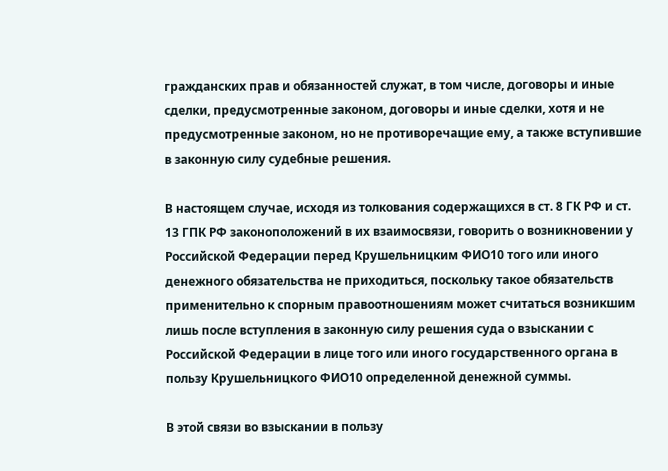гражданских прав и обязанностей служат, в том числе, договоры и иные сделки, предусмотренные законом, договоры и иные сделки, хотя и не предусмотренные законом, но не противоречащие ему, а также вступившие в законную силу судебные решения.

В настоящем случае, исходя из толкования содержащихся в ст. 8 ГК РФ и ст. 13 ГПК РФ законоположений в их взаимосвязи, говорить о возникновении у Российской Федерации перед Крушельницким ФИО10 того или иного денежного обязательства не приходиться, поскольку такое обязательств применительно к спорным правоотношениям может считаться возникшим лишь после вступления в законную силу решения суда о взыскании с Российской Федерации в лице того или иного государственного органа в пользу Крушельницкого ФИО10 определенной денежной суммы.

В этой связи во взыскании в пользу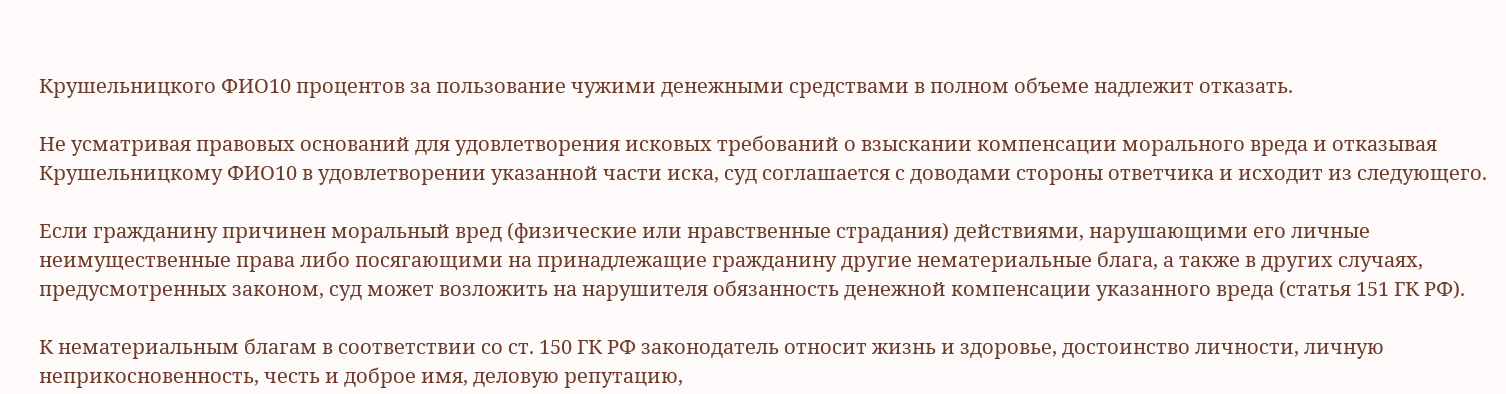Крушельницкого ФИО10 процентов за пользование чужими денежными средствами в полном объеме надлежит отказать.

Не усматривая правовых оснований для удовлетворения исковых требований о взыскании компенсации морального вреда и отказывая Крушельницкому ФИО10 в удовлетворении указанной части иска, суд соглашается с доводами стороны ответчика и исходит из следующего.

Если гражданину причинен моральный вред (физические или нравственные страдания) действиями, нарушающими его личные неимущественные права либо посягающими на принадлежащие гражданину другие нематериальные блага, а также в других случаях, предусмотренных законом, суд может возложить на нарушителя обязанность денежной компенсации указанного вреда (статья 151 ГК РФ).

К нематериальным благам в соответствии со ст. 150 ГК РФ законодатель относит жизнь и здоровье, достоинство личности, личную неприкосновенность, честь и доброе имя, деловую репутацию,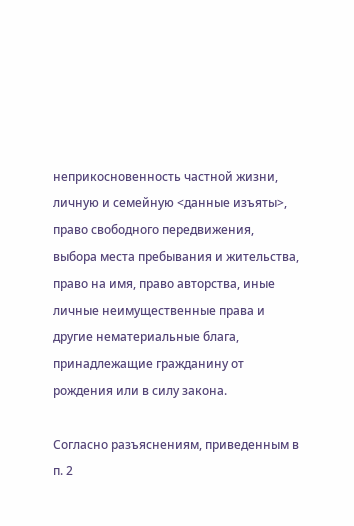неприкосновенность частной жизни, личную и семейную <данные изъяты>, право свободного передвижения, выбора места пребывания и жительства, право на имя, право авторства, иные личные неимущественные права и другие нематериальные блага, принадлежащие гражданину от рождения или в силу закона.

Согласно разъяснениям, приведенным в п. 2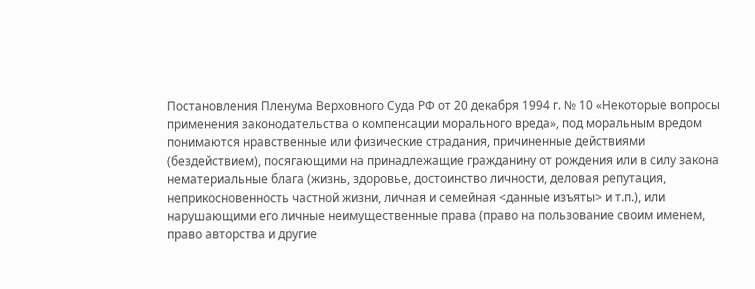Постановления Пленума Верховного Суда РФ от 20 декабря 1994 г. № 10 «Некоторые вопросы применения законодательства о компенсации морального вреда», под моральным вредом понимаются нравственные или физические страдания, причиненные действиями (бездействием), посягающими на принадлежащие гражданину от рождения или в силу закона нематериальные блага (жизнь, здоровье, достоинство личности, деловая репутация, неприкосновенность частной жизни, личная и семейная <данные изъяты> и т.п.), или нарушающими его личные неимущественные права (право на пользование своим именем, право авторства и другие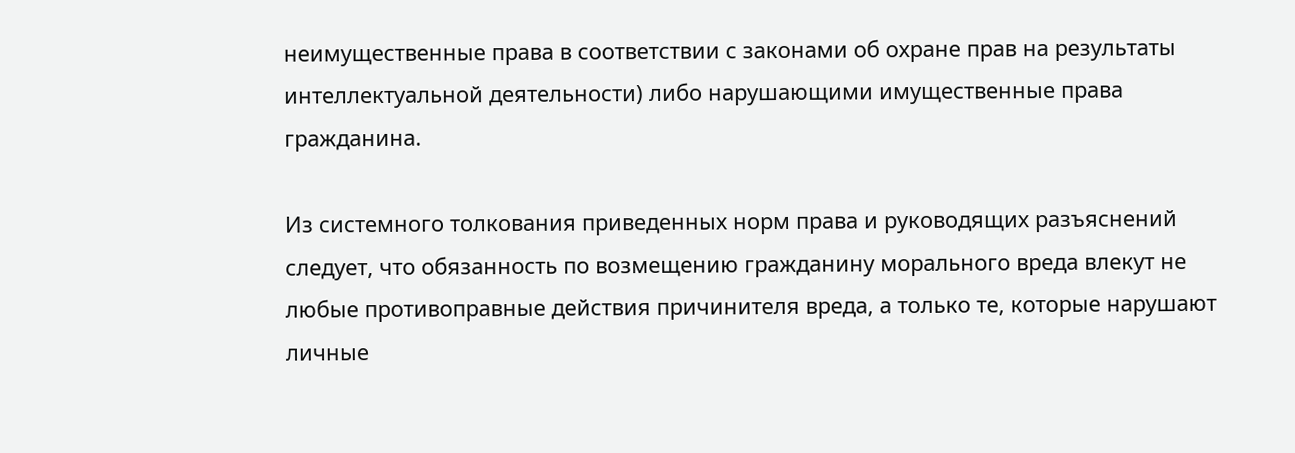неимущественные права в соответствии с законами об охране прав на результаты интеллектуальной деятельности) либо нарушающими имущественные права гражданина.

Из системного толкования приведенных норм права и руководящих разъяснений следует, что обязанность по возмещению гражданину морального вреда влекут не любые противоправные действия причинителя вреда, а только те, которые нарушают личные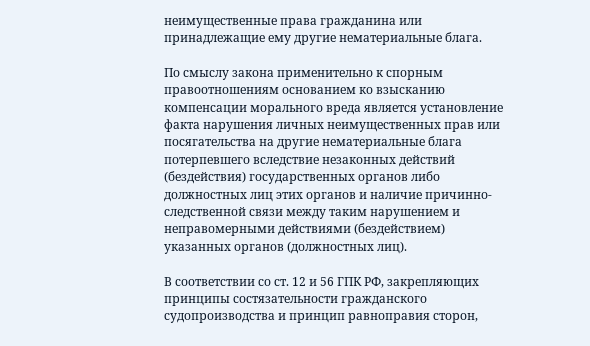неимущественные права гражданина или принадлежащие ему другие нематериальные блага.

По смыслу закона применительно к спорным правоотношениям основанием ко взысканию компенсации морального вреда является установление факта нарушения личных неимущественных прав или посягательства на другие нематериальные блага потерпевшего вследствие незаконных действий (бездействия) государственных органов либо должностных лиц этих органов и наличие причинно-следственной связи между таким нарушением и неправомерными действиями (бездействием) указанных органов (должностных лиц).

В соответствии со ст. 12 и 56 ГПК РФ, закрепляющих принципы состязательности гражданского судопроизводства и принцип равноправия сторон,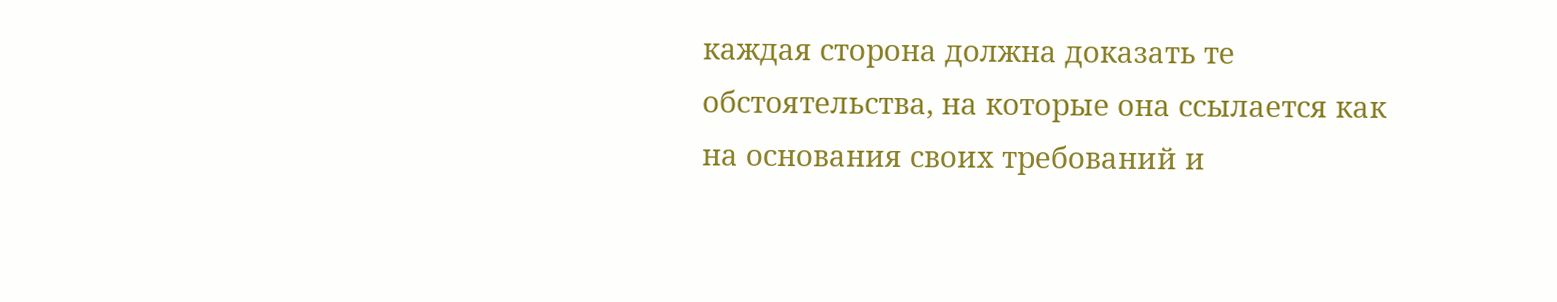каждая сторона должна доказать те обстоятельства, на которые она ссылается как на основания своих требований и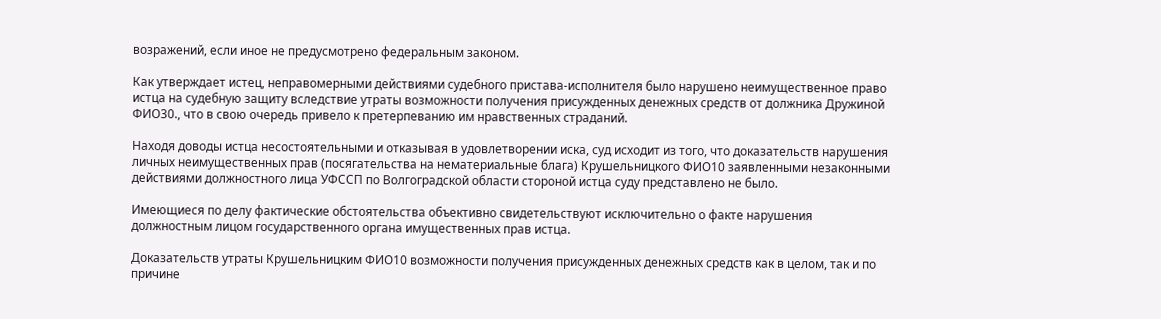возражений, если иное не предусмотрено федеральным законом.

Как утверждает истец, неправомерными действиями судебного пристава-исполнителя было нарушено неимущественное право истца на судебную защиту вследствие утраты возможности получения присужденных денежных средств от должника Дружиной ФИО30., что в свою очередь привело к претерпеванию им нравственных страданий.

Находя доводы истца несостоятельными и отказывая в удовлетворении иска, суд исходит из того, что доказательств нарушения личных неимущественных прав (посягательства на нематериальные блага) Крушельницкого ФИО10 заявленными незаконными действиями должностного лица УФССП по Волгоградской области стороной истца суду представлено не было.

Имеющиеся по делу фактические обстоятельства объективно свидетельствуют исключительно о факте нарушения должностным лицом государственного органа имущественных прав истца.

Доказательств утраты Крушельницким ФИО10 возможности получения присужденных денежных средств как в целом, так и по причине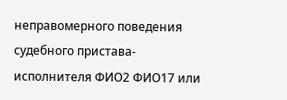неправомерного поведения судебного пристава-исполнителя ФИО2 ФИО17 или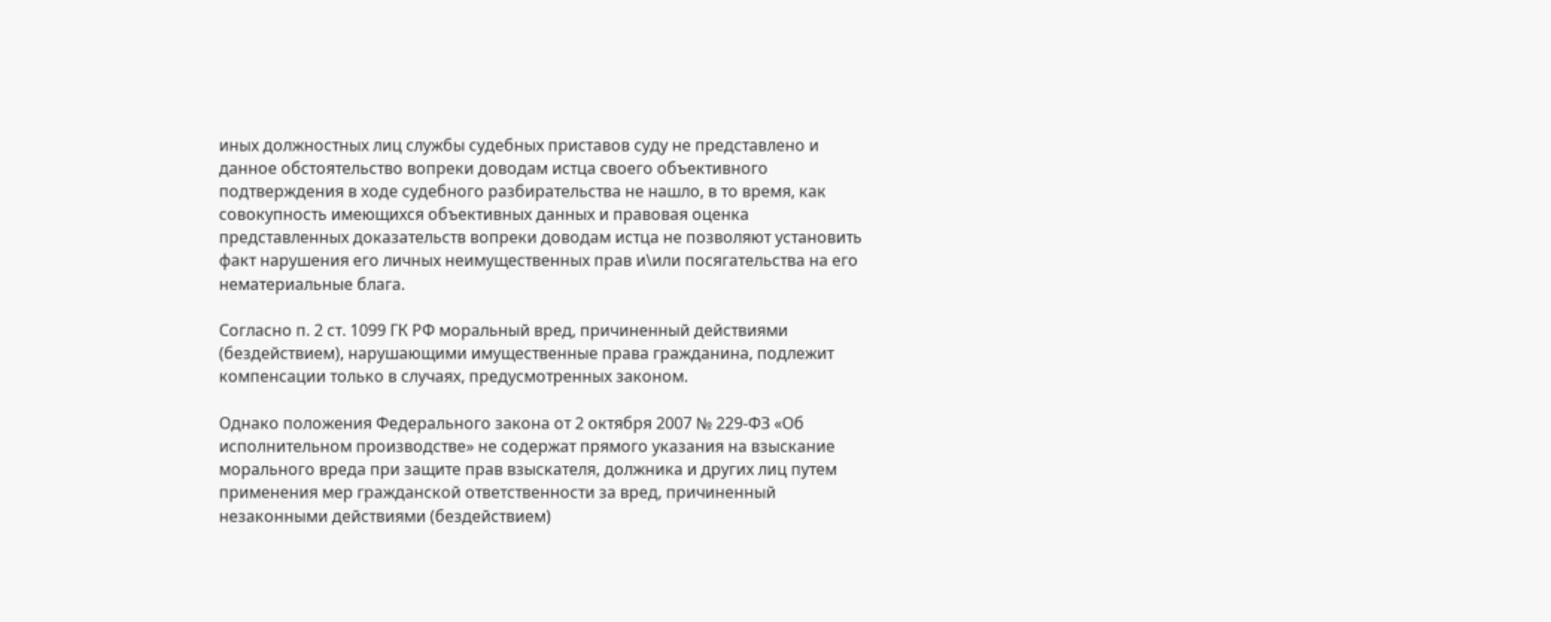иных должностных лиц службы судебных приставов суду не представлено и данное обстоятельство вопреки доводам истца своего объективного подтверждения в ходе судебного разбирательства не нашло, в то время, как совокупность имеющихся объективных данных и правовая оценка представленных доказательств вопреки доводам истца не позволяют установить факт нарушения его личных неимущественных прав и\или посягательства на его нематериальные блага.

Согласно п. 2 ст. 1099 ГК РФ моральный вред, причиненный действиями (бездействием), нарушающими имущественные права гражданина, подлежит компенсации только в случаях, предусмотренных законом.

Однако положения Федерального закона от 2 октября 2007 № 229-ФЗ «Об исполнительном производстве» не содержат прямого указания на взыскание морального вреда при защите прав взыскателя, должника и других лиц путем применения мер гражданской ответственности за вред, причиненный незаконными действиями (бездействием)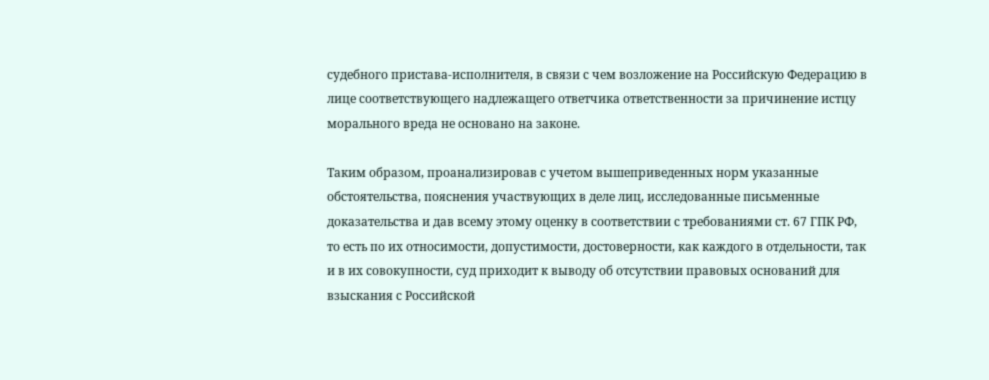судебного пристава-исполнителя, в связи с чем возложение на Российскую Федерацию в лице соответствующего надлежащего ответчика ответственности за причинение истцу морального вреда не основано на законе.

Таким образом, проанализировав с учетом вышеприведенных норм указанные обстоятельства, пояснения участвующих в деле лиц, исследованные письменные доказательства и дав всему этому оценку в соответствии с требованиями ст. 67 ГПК РФ, то есть по их относимости, допустимости, достоверности, как каждого в отдельности, так и в их совокупности, суд приходит к выводу об отсутствии правовых оснований для взыскания с Российской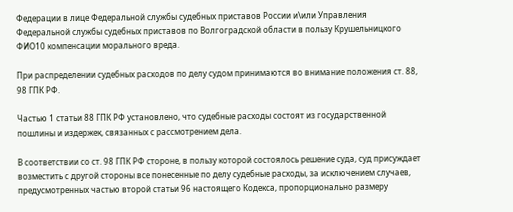Федерации в лице Федеральной службы судебных приставов России и\или Управления Федеральной службы судебных приставов по Волгоградской области в пользу Крушельницкого ФИО10 компенсации морального вреда.

При распределении судебных расходов по делу судом принимаются во внимание положения ст. 88, 98 ГПК РФ.

Частью 1 статьи 88 ГПК РФ установлено, что судебные расходы состоят из государственной пошлины и издержек, связанных с рассмотрением дела.

В соответствии со ст. 98 ГПК РФ стороне, в пользу которой состоялось решение суда, суд присуждает возместить с другой стороны все понесенные по делу судебные расходы, за исключением случаев, предусмотренных частью второй статьи 96 настоящего Кодекса, пропорционально размеру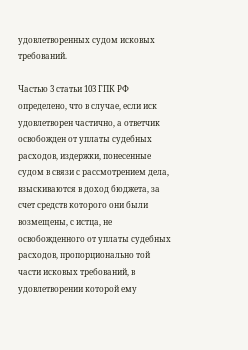удовлетворенных судом исковых требований.

Частью 3 статьи 103 ГПК РФ определено, что в случае, если иск удовлетворен частично, а ответчик освобожден от уплаты судебных расходов, издержки, понесенные судом в связи с рассмотрением дела, взыскиваются в доход бюджета, за счет средств которого они были возмещены, с истца, не освобожденного от уплаты судебных расходов, пропорционально той части исковых требований, в удовлетворении которой ему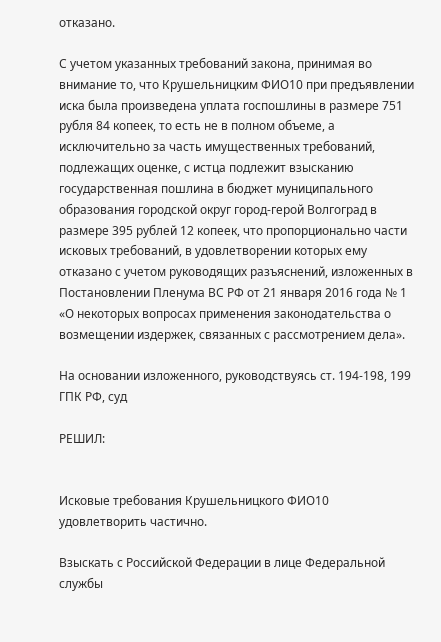отказано.

С учетом указанных требований закона, принимая во внимание то, что Крушельницким ФИО10 при предъявлении иска была произведена уплата госпошлины в размере 751 рубля 84 копеек, то есть не в полном объеме, а исключительно за часть имущественных требований, подлежащих оценке, с истца подлежит взысканию государственная пошлина в бюджет муниципального образования городской округ город-герой Волгоград в размере 395 рублей 12 копеек, что пропорционально части исковых требований, в удовлетворении которых ему отказано с учетом руководящих разъяснений, изложенных в Постановлении Пленума ВС РФ от 21 января 2016 года № 1 «О некоторых вопросах применения законодательства о возмещении издержек, связанных с рассмотрением дела».

На основании изложенного, руководствуясь ст. 194-198, 199 ГПК РФ, суд

РЕШИЛ:


Исковые требования Крушельницкого ФИО10 удовлетворить частично.

Взыскать с Российской Федерации в лице Федеральной службы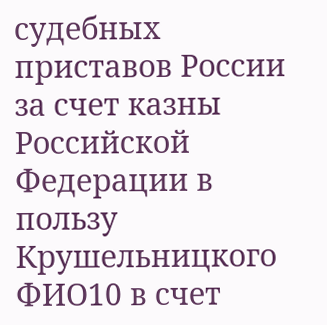судебных приставов России за счет казны Российской Федерации в пользу Крушельницкого ФИО10 в счет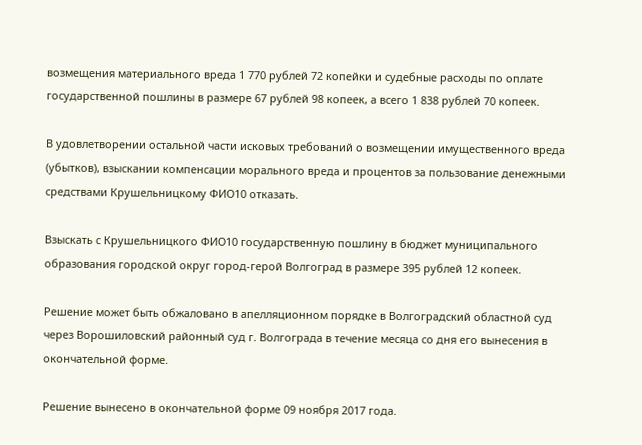возмещения материального вреда 1 770 рублей 72 копейки и судебные расходы по оплате государственной пошлины в размере 67 рублей 98 копеек, а всего 1 838 рублей 70 копеек.

В удовлетворении остальной части исковых требований о возмещении имущественного вреда (убытков), взыскании компенсации морального вреда и процентов за пользование денежными средствами Крушельницкому ФИО10 отказать.

Взыскать с Крушельницкого ФИО10 государственную пошлину в бюджет муниципального образования городской округ город-герой Волгоград в размере 395 рублей 12 копеек.

Решение может быть обжаловано в апелляционном порядке в Волгоградский областной суд через Ворошиловский районный суд г. Волгограда в течение месяца со дня его вынесения в окончательной форме.

Решение вынесено в окончательной форме 09 ноября 2017 года.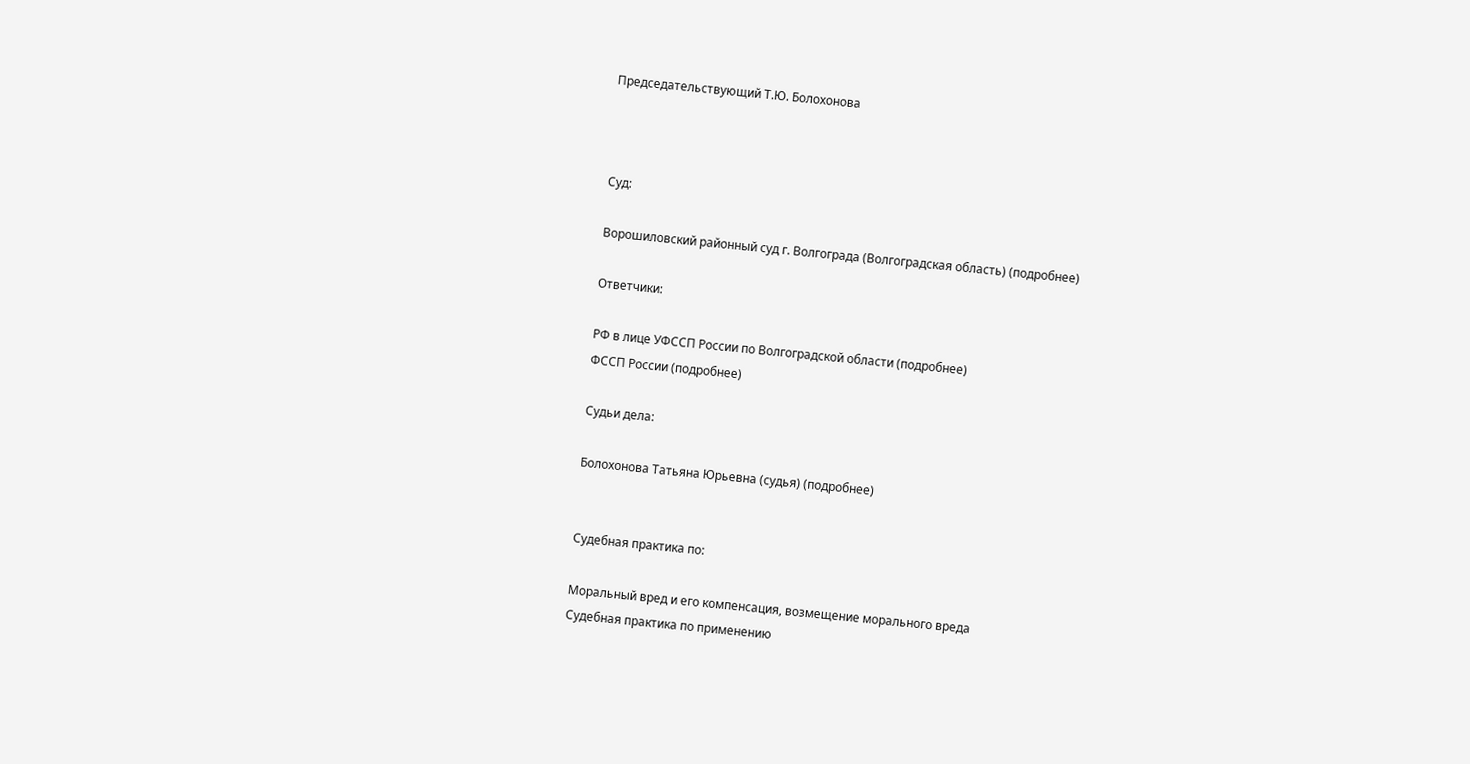Председательствующий Т.Ю. Болохонова



Суд:

Ворошиловский районный суд г. Волгограда (Волгоградская область) (подробнее)

Ответчики:

РФ в лице УФССП России по Волгоградской области (подробнее)
ФССП России (подробнее)

Судьи дела:

Болохонова Татьяна Юрьевна (судья) (подробнее)


Судебная практика по:

Моральный вред и его компенсация, возмещение морального вреда
Судебная практика по применению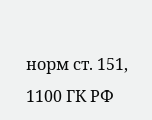норм ст. 151, 1100 ГК РФ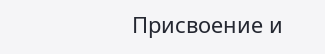Присвоение и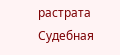растрата
Судебная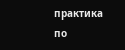практика по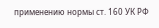применению нормы ст. 160 УК РФ